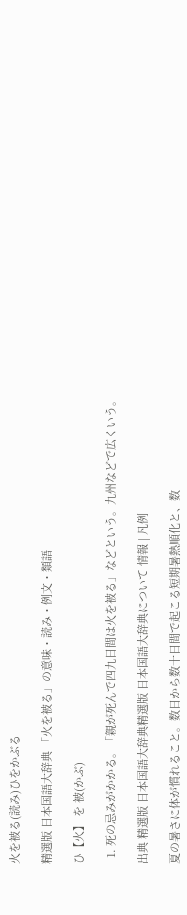火を被る(読み)ひをかぶる

精選版 日本国語大辞典 「火を被る」の意味・読み・例文・類語

ひ【火】 を 被(かぶ)

  1. 死の忌みがかかる。「親が死んで四九日間は火を被る」などという。九州などで広くいう。

出典 精選版 日本国語大辞典精選版 日本国語大辞典について 情報 | 凡例

夏の暑さに体が慣れること。数日から数十日間で起こる短期暑熱順化と、数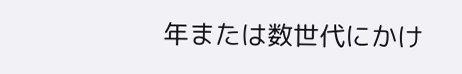年または数世代にかけ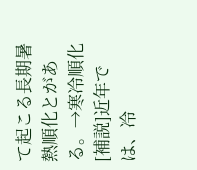て起こる長期暑熱順化とがある。→寒冷順化[補説]近年では、冷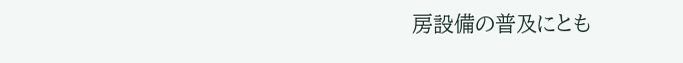房設備の普及にとも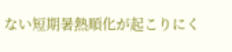ない短期暑熱順化が起こりにく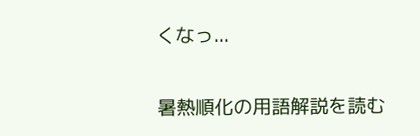くなっ...

暑熱順化の用語解説を読む